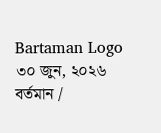Bartaman Logo
৩০ জুন, ২০২৬
বর্তমান /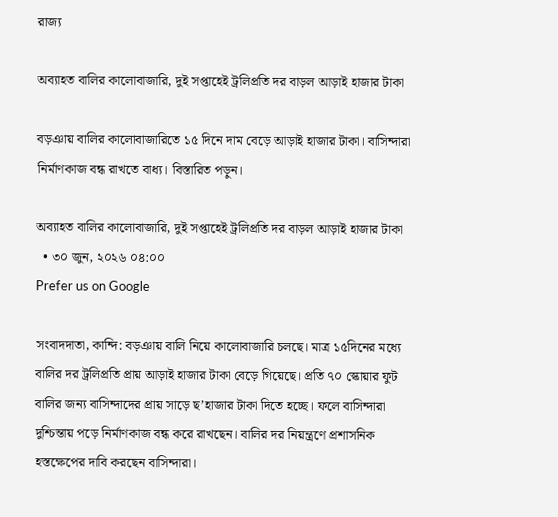রাজ্য

অব্যাহত বালির কালোবাজারি, দুই সপ্তাহেই ট্রলিপ্রতি দর বাড়ল আড়াই হাজার টাকা

বড়ঞায় বালির কালোবাজারিতে ১৫ দিনে দাম বেড়ে আড়াই হাজার টাকা। বাসিন্দারা নির্মাণকাজ বন্ধ রাখতে বাধ্য। বিস্তারিত পড়ুন।

অব্যাহত বালির কালোবাজারি, দুই সপ্তাহেই ট্রলিপ্রতি দর বাড়ল আড়াই হাজার টাকা
  • ৩০ জুন, ২০২৬ ০৪:০০
Prefer us on Google

সংবাদদাতা, কান্দি: বড়ঞায় বালি নিয়ে কালোবাজারি চলছে। মাত্র ১৫দিনের মধ্যে বালির দর ট্রলিপ্রতি প্রায় আড়াই হাজার টাকা বেড়ে গিয়েছে। প্রতি ৭০ স্কোয়ার ফুট বালির জন্য বাসিন্দাদের প্রায় সাড়ে ছ’হাজার টাকা দিতে হচ্ছে। ফলে বাসিন্দারা দুশ্চিন্তায় পড়ে নির্মাণকাজ বন্ধ করে রাখছেন। বালির দর নিয়ন্ত্রণে প্রশাসনিক হস্তক্ষেপের দাবি করছেন বাসিন্দারা।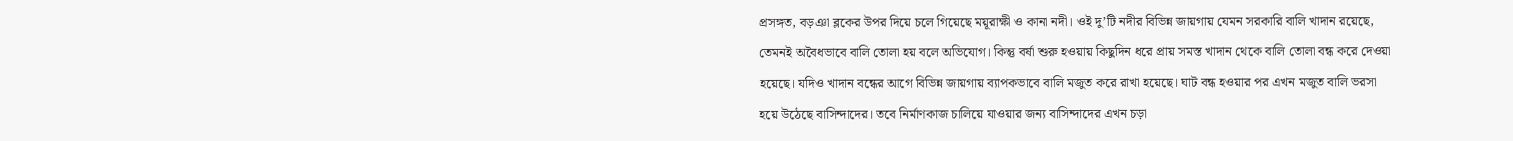প্রসঙ্গত, বড়ঞা ব্লকের উপর দিয়ে চলে গিয়েছে ময়ূরাক্ষী ও কানা নদী। ওই দু’টি নদীর বিভিন্ন জায়গায় যেমন সরকারি বালি খাদান রয়েছে, তেমনই অবৈধভাবে বালি তোলা হয় বলে অভিযোগ। কিন্তু বর্ষা শুরু হওয়ায় কিছুদিন ধরে প্রায় সমস্ত খাদান থেকে বালি তোলা বন্ধ করে দেওয়া হয়েছে। যদিও খাদান বন্ধের আগে বিভিন্ন জায়গায় ব্যাপকভাবে বালি মজুত করে রাখা হয়েছে। ঘাট বন্ধ হওয়ার পর এখন মজুত বালি ভরসা হয়ে উঠেছে বাসিন্দাদের। তবে নির্মাণকাজ চালিয়ে যাওয়ার জন্য বাসিন্দাদের এখন চড়া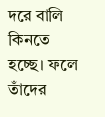দরে বালি কিনতে হচ্ছে। ফলে তাঁদের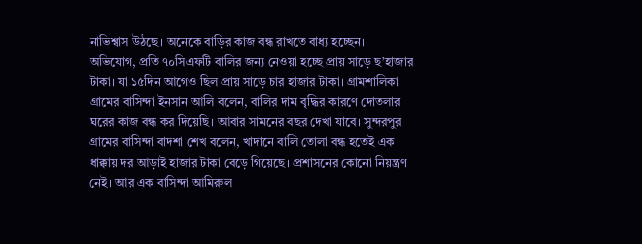নাভিশ্বাস উঠছে। অনেকে বাড়ির কাজ বন্ধ রাখতে বাধ্য হচ্ছেন। অভিযোগ, প্রতি ৭০সিএফটি বালির জন্য নেওয়া হচ্ছে প্রায় সাড়ে ছ’হাজার টাকা। যা ১৫দিন আগেও ছিল প্রায় সাড়ে চার হাজার টাকা। গ্রামশালিকা গ্রামের বাসিন্দা ইনসান আলি বলেন, বালির দাম বৃদ্ধির কারণে দোতলার ঘরের কাজ বন্ধ কর দিয়েছি। আবার সামনের বছর দেখা যাবে। সুন্দরপুর গ্রামের বাসিন্দা বাদশা শেখ বলেন, খাদানে বালি তোলা বন্ধ হতেই এক ধাক্কায় দর আড়াই হাজার টাকা বেড়ে গিয়েছে। প্রশাসনের কোনো নিয়ন্ত্রণ নেই। আর এক বাসিন্দা আমিরুল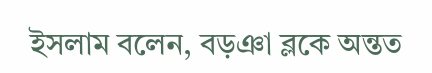ইসলাম বলেন, বড়ঞা ব্লকে অন্তত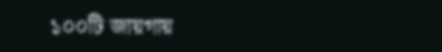১০০টি জায়গায়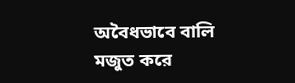অবৈধভাবে বালি মজুত করে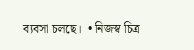ব্যবসা চলছে।  • নিজস্ব চিত্র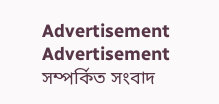Advertisement
Advertisement
সম্পর্কিত সংবাদ